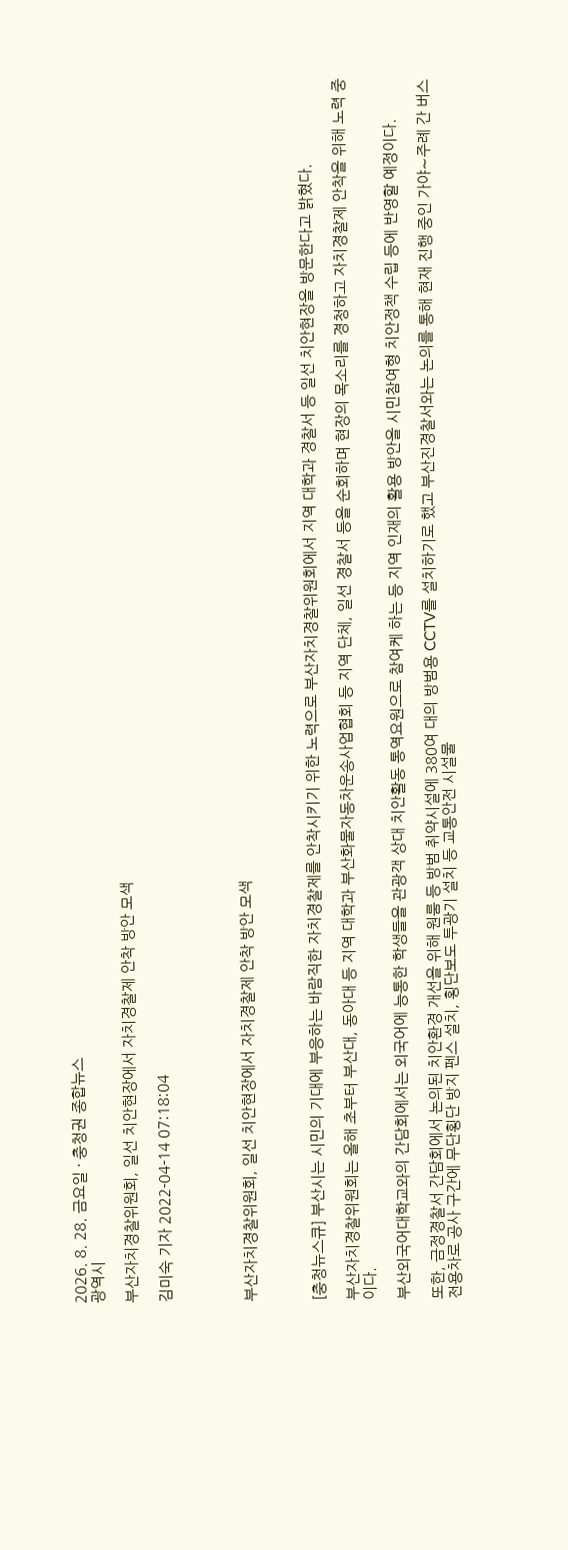2026. 8. 28. 금요일 · 충청권 종합뉴스
광역시

부산자치경찰위원회, 일선 치안현장에서 자치경찰제 안착 방안 모색

김미숙 기자 2022-04-14 07:18:04




부산자치경찰위원회, 일선 치안현장에서 자치경찰제 안착 방안 모색



[충청뉴스큐] 부산시는 시민의 기대에 부응하는 바람직한 자치경찰제를 안착시키기 위한 노력으로 부산자치경찰위원회에서 지역 대학과 경찰서 등 일선 치안현장을 방문한다고 밝혔다.

부산자치경찰위원회는 올해 초부터 부산대, 동아대 등 지역 대학과 부산화물자동차운송사업협회 등 지역 단체, 일선 경찰서 등을 순회하며 현장의 목소리를 경청하고 자치경찰제 안착을 위해 노력 중이다.

부산외국어대학교와의 간담회에서는 외국어에 능통한 학생들을 관광객 상대 치안활동 통역요원으로 참여케 하는 등 지역 인재의 활용 방안을 시민참여형 치안정책 수립 등에 반영할 예정이다.

또한, 금정경찰서 간담회에서 논의된 치안환경 개선을 위해 원룸 등 방범 취약시설에 380여 대의 방범용 CCTV를 설치하기로 했고 부산진경찰서와는 논의를 통해 현재 진행 중인 가야∼주례 간 버스전용차로 공사 구간에 무단횡단 방지 펜스 설치, 횡단보도 투광기 설치 등 교통안전 시설물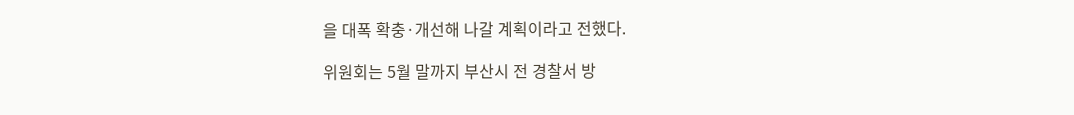을 대폭 확충·개선해 나갈 계획이라고 전했다.

위원회는 5월 말까지 부산시 전 경찰서 방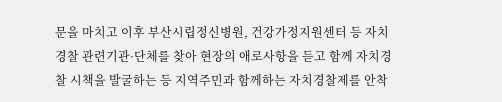문을 마치고 이후 부산시립정신병원, 건강가정지원센터 등 자치경찰 관련기관·단체를 찾아 현장의 애로사항을 듣고 함께 자치경찰 시책을 발굴하는 등 지역주민과 함께하는 자치경찰제를 안착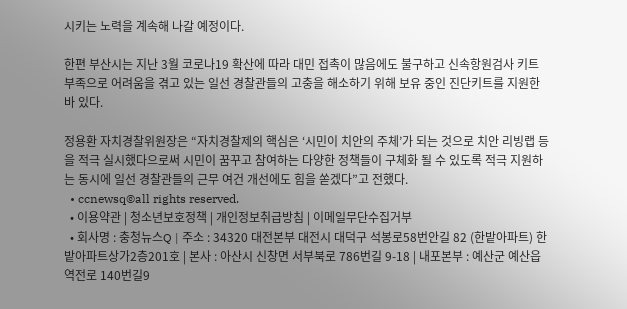시키는 노력을 계속해 나갈 예정이다.

한편 부산시는 지난 3월 코로나19 확산에 따라 대민 접촉이 많음에도 불구하고 신속항원검사 키트 부족으로 어려움을 겪고 있는 일선 경찰관들의 고충을 해소하기 위해 보유 중인 진단키트를 지원한 바 있다.

정용환 자치경찰위원장은 “자치경찰제의 핵심은 ‘시민이 치안의 주체’가 되는 것으로 치안 리빙랩 등을 적극 실시했다으로써 시민이 꿈꾸고 참여하는 다양한 정책들이 구체화 될 수 있도록 적극 지원하는 동시에 일선 경찰관들의 근무 여건 개선에도 힘을 쏟겠다”고 전했다.
  • ccnewsq©all rights reserved.
  • 이용약관 | 청소년보호정책 | 개인정보취급방침 | 이메일무단수집거부
  • 회사명 : 충청뉴스Q | 주소 : 34320 대전본부 대전시 대덕구 석봉로58번안길 82 (한밭아파트) 한밭아파트상가2층201호 | 본사 : 아산시 신창면 서부북로 786번길 9-18 | 내포본부 : 예산군 예산읍 역전로 140번길9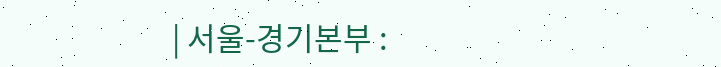| 서울-경기본부 :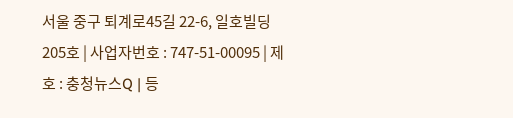서울 중구 퇴계로45길 22-6, 일호빌딩 205호 | 사업자번호 : 747-51-00095 | 제호 : 충청뉴스Q | 등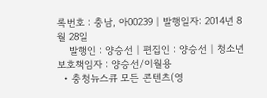록번호 : 충남, 아00239 | 발행일자: 2014년 8월 28일
    발행인 : 양승선 | 편집인 : 양승선 | 청소년보호책임자 : 양승선/이월용
  • 충청뉴스큐 모든 콘텐츠(영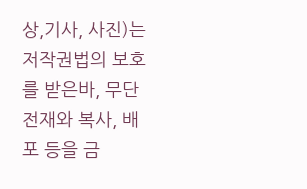상,기사, 사진)는 저작권법의 보호를 받은바, 무단 전재와 복사, 배포 등을 금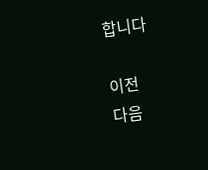합니다

이전
다음